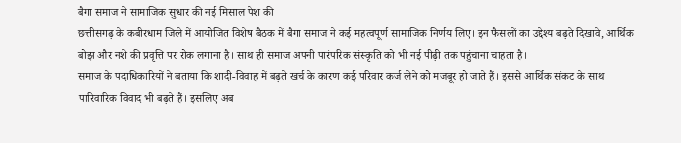बैगा समाज ने सामाजिक सुधार की नई मिसाल पेश की
छत्तीसगढ़ के कबीरधाम जिले में आयोजित विशेष बैठक में बैगा समाज ने कई महत्वपूर्ण सामाजिक निर्णय लिए। इन फैसलों का उद्देश्य बढ़ते दिखावे, आर्थिक बोझ और नशे की प्रवृत्ति पर रोक लगाना है। साथ ही समाज अपनी पारंपरिक संस्कृति को भी नई पीढ़ी तक पहुंचाना चाहता है।
समाज के पदाधिकारियों ने बताया कि शादी-विवाह में बढ़ते खर्च के कारण कई परिवार कर्ज लेने को मजबूर हो जाते हैं। इससे आर्थिक संकट के साथ पारिवारिक विवाद भी बढ़ते हैं। इसलिए अब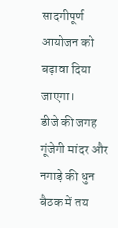सादगीपूर्ण आयोजन को बढ़ावा दिया जाएगा।
डीजे की जगह गूंजेगी मांदर और नगाड़े की धुन
बैठक में तय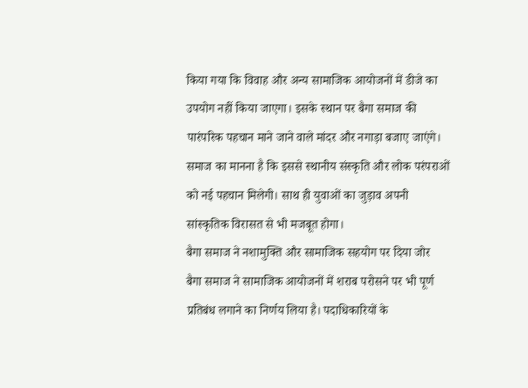किया गया कि विवाह और अन्य सामाजिक आयोजनों में डीजे का उपयोग नहीं किया जाएगा। इसके स्थान पर बैगा समाज की पारंपरिक पहचान माने जाने वाले मांदर और नगाड़ा बजाए जाएंगे।
समाज का मानना है कि इससे स्थानीय संस्कृति और लोक परंपराओं को नई पहचान मिलेगी। साथ ही युवाओं का जुड़ाव अपनी सांस्कृतिक विरासत से भी मजबूत होगा।
बैगा समाज ने नशामुक्ति और सामाजिक सहयोग पर दिया जोर
बैगा समाज ने सामाजिक आयोजनों में शराब परोसने पर भी पूर्ण प्रतिबंध लगाने का निर्णय लिया है। पदाधिकारियों के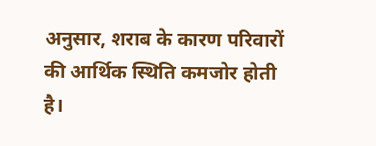अनुसार, शराब के कारण परिवारों की आर्थिक स्थिति कमजोर होती है।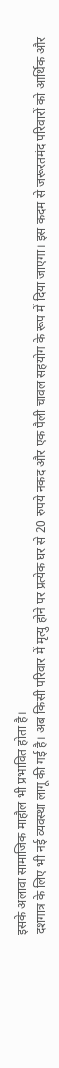इसके अलावा सामाजिक माहौल भी प्रभावित होता है।
दशगात्र के लिए भी नई व्यवस्था लागू की गई है। अब किसी परिवार में मृत्यु होने पर प्रत्येक घर से 20 रुपये नकद और एक पैली चावल सहयोग के रूप में दिया जाएगा। इस कदम से जरूरतमंद परिवारों को आर्थिक और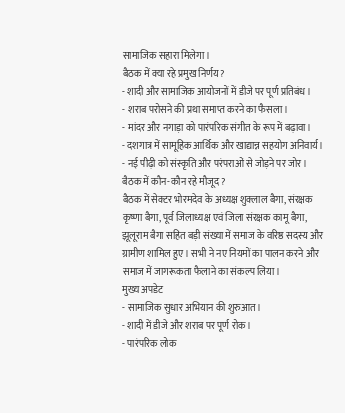सामाजिक सहारा मिलेगा।
बैठक में क्या रहे प्रमुख निर्णय?
- शादी और सामाजिक आयोजनों में डीजे पर पूर्ण प्रतिबंध।
- शराब परोसने की प्रथा समाप्त करने का फैसला।
- मांदर और नगाड़ा को पारंपरिक संगीत के रूप में बढ़ावा।
- दशगात्र में सामूहिक आर्थिक और खाद्यान्न सहयोग अनिवार्य।
- नई पीढ़ी को संस्कृति और परंपराओं से जोड़ने पर जोर।
बैठक में कौन-कौन रहे मौजूद?
बैठक में सेक्टर भोरमदेव के अध्यक्ष शुक्लाल बैगा, संरक्षक कृष्णा बैगा, पूर्व जिलाध्यक्ष एवं जिला संरक्षक कामू बैगा, झूलूराम बैगा सहित बड़ी संख्या में समाज के वरिष्ठ सदस्य और ग्रामीण शामिल हुए। सभी ने नए नियमों का पालन करने और समाज में जागरूकता फैलाने का संकल्प लिया।
मुख्य अपडेट
- सामाजिक सुधार अभियान की शुरुआत।
- शादी में डीजे और शराब पर पूर्ण रोक।
- पारंपरिक लोक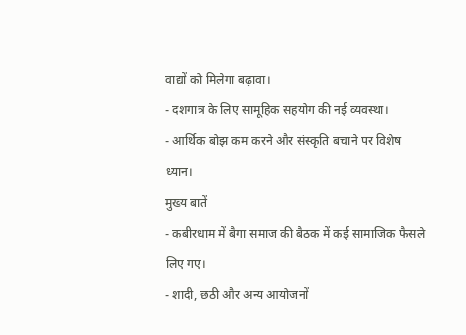वाद्यों को मिलेगा बढ़ावा।
- दशगात्र के लिए सामूहिक सहयोग की नई व्यवस्था।
- आर्थिक बोझ कम करने और संस्कृति बचाने पर विशेष ध्यान।
मुख्य बातें
- कबीरधाम में बैगा समाज की बैठक में कई सामाजिक फैसले लिए गए।
- शादी, छठी और अन्य आयोजनों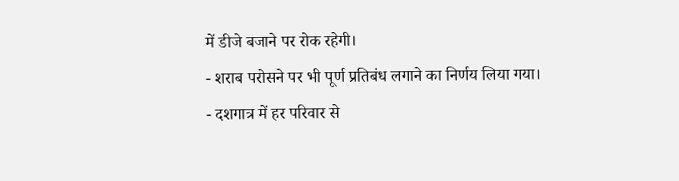में डीजे बजाने पर रोक रहेगी।
- शराब परोसने पर भी पूर्ण प्रतिबंध लगाने का निर्णय लिया गया।
- दशगात्र में हर परिवार से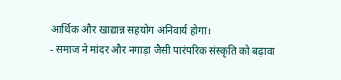आर्थिक और खाद्यान्न सहयोग अनिवार्य होगा।
- समाज ने मांदर और नगाड़ा जैसी पारंपरिक संस्कृति को बढ़ावा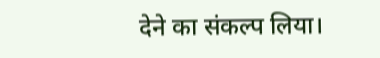देने का संकल्प लिया।